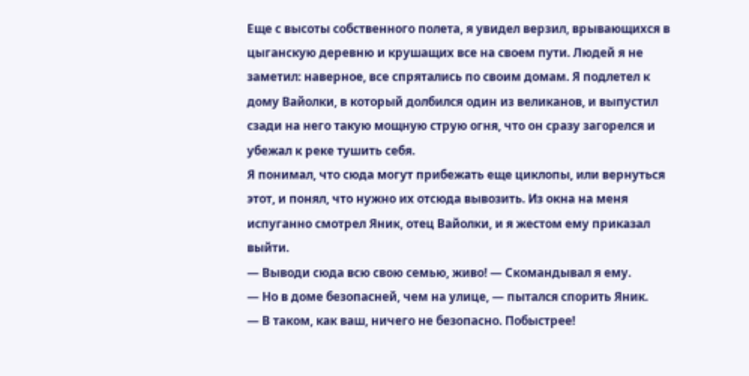Еще с высоты собственного полета, я увидел верзил, врывающихся в цыганскую деревню и крушащих все на своем пути. Людей я не заметил: наверное, все спрятались по своим домам. Я подлетел к дому Вайолки, в который долбился один из великанов, и выпустил сзади на него такую мощную струю огня, что он сразу загорелся и убежал к реке тушить себя.
Я понимал, что сюда могут прибежать еще циклопы, или вернуться этот, и понял, что нужно их отсюда вывозить. Из окна на меня испуганно смотрел Яник, отец Вайолки, и я жестом ему приказал выйти.
— Выводи сюда всю свою семью, живо! — Скомандывал я ему.
— Но в доме безопасней, чем на улице, — пытался спорить Яник.
— В таком, как ваш, ничего не безопасно. Побыстрее!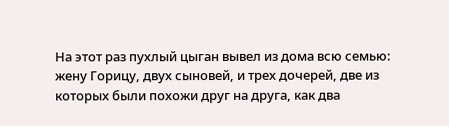На этот раз пухлый цыган вывел из дома всю семью: жену Горицу, двух сыновей, и трех дочерей, две из которых были похожи друг на друга, как два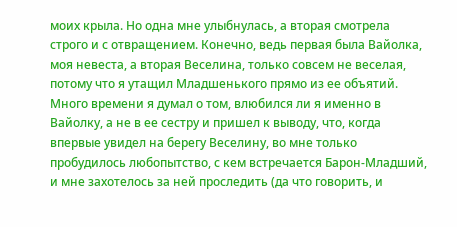моих крыла. Но одна мне улыбнулась, а вторая смотрела строго и с отвращением. Конечно, ведь первая была Вайолка, моя невеста, а вторая Веселина, только совсем не веселая, потому что я утащил Младшенького прямо из ее объятий.
Много времени я думал о том, влюбился ли я именно в Вайолку, а не в ее сестру и пришел к выводу, что, когда впервые увидел на берегу Веселину, во мне только пробудилось любопытство, с кем встречается Барон-Младший, и мне захотелось за ней проследить (да что говорить, и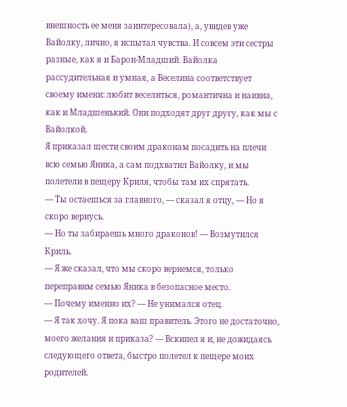внешность ее меня заинтересовала), а, увидев уже Вайолку, лично, я испытал чувства. И совсем эти сестры разные, как я и Барон-Младший. Вайолка рассудительная и умная, а Веселина соответствует своему имени: любит веселиться, романтична и наивна, как и Младшенький. Они подходят друг другу, как мы с Вайолкой.
Я приказал шести своим драконам посадить на плечи всю семью Яника, а сам подхватил Вайолку, и мы полетели в пещеру Криля, чтобы там их спрятать.
— Ты остаешься за главного, — сказал я отцу, — Но я скоро вернусь.
— Но ты забираешь много драконов! — Возмутился Криль.
— Я же сказал, что мы скоро вернемся, только переправим семью Яника в безопасное место.
— Почему именно их? — Не унимался отец.
— Я так хочу. Я пока ваш правитель. Этого не достаточно, моего желания и приказа? — Вскипел я и, не дожидаясь следующего ответа, быстро полетел к пещере моих родителей.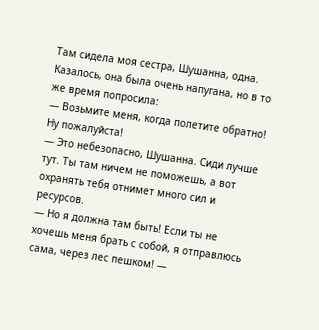Там сидела моя сестра, Шушанна, одна. Казалось, она была очень напугана, но в то же время попросила:
— Возьмите меня, когда полетите обратно! Ну пожалуйста!
— Это небезопасно, Шушанна. Сиди лучше тут. Ты там ничем не поможешь, а вот охранять тебя отнимет много сил и ресурсов.
— Но я должна там быть! Если ты не хочешь меня брать с собой, я отправлюсь сама, через лес пешком! —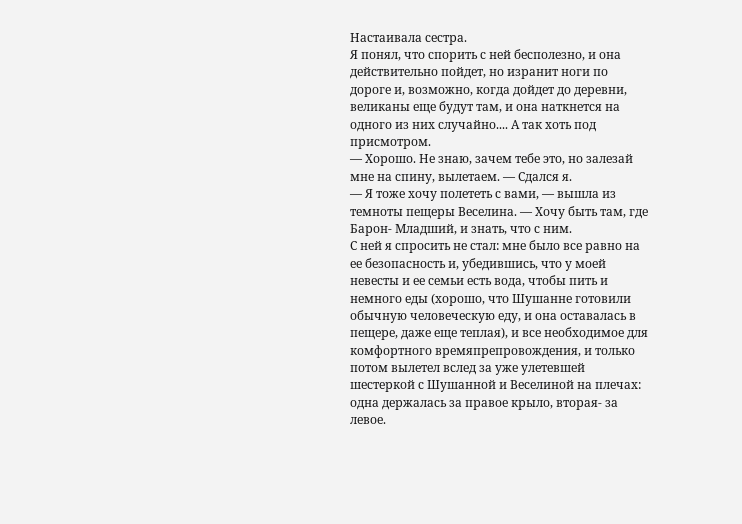Настаивала сестра.
Я понял, что спорить с ней бесполезно, и она действительно пойдет, но изранит ноги по дороге и, возможно, когда дойдет до деревни, великаны еще будут там, и она наткнется на одного из них случайно.... А так хоть под присмотром.
— Хорошо. Не знаю, зачем тебе это, но залезай мне на спину, вылетаем. — Сдался я.
— Я тоже хочу полететь с вами, — вышла из темноты пещеры Веселина. — Хочу быть там, где Барон- Младший, и знать, что с ним.
С ней я спросить не стал: мне было все равно на ее безопасность и, убедившись, что у моей невесты и ее семьи есть вода, чтобы пить и немного еды (хорошо, что Шушанне готовили обычную человеческую еду, и она оставалась в пещере, даже еще теплая), и все необходимое для комфортного времяпрепровождения, и только потом вылетел вслед за уже улетевшей шестеркой с Шушанной и Веселиной на плечах: одна держалась за правое крыло, вторая- за левое.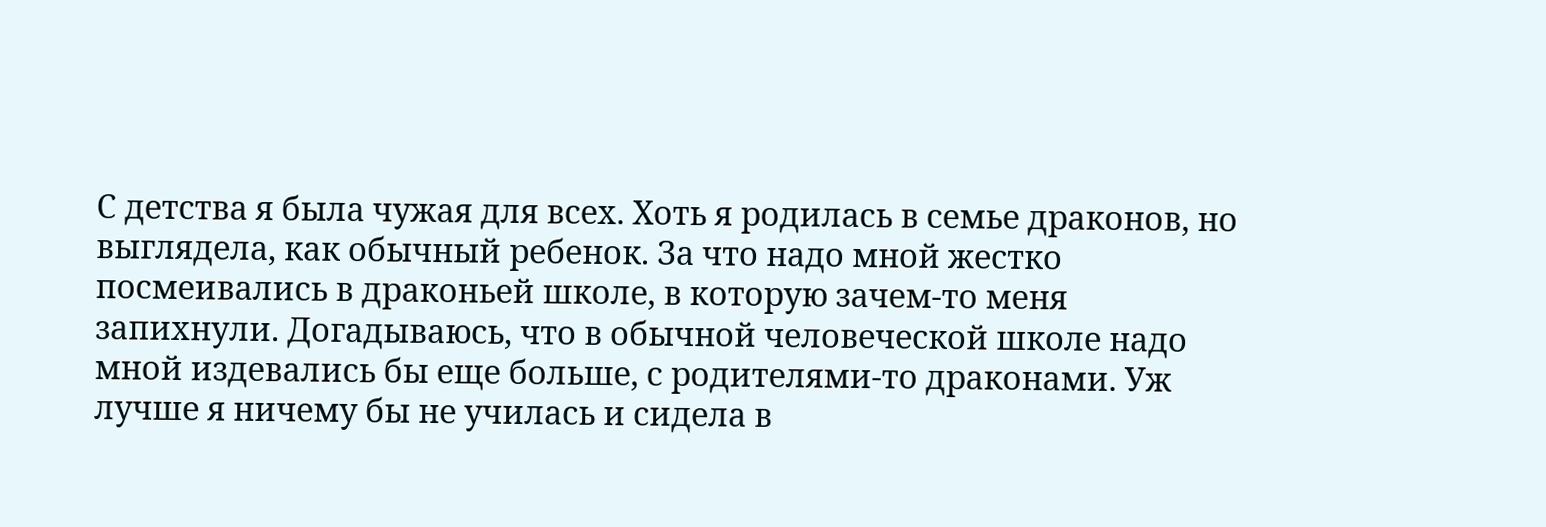С детства я была чужая для всех. Хоть я родилась в семье драконов, но выглядела, как обычный ребенок. За что надо мной жестко посмеивались в драконьей школе, в которую зачем-то меня запихнули. Догадываюсь, что в обычной человеческой школе надо мной издевались бы еще больше, с родителями-то драконами. Уж лучше я ничему бы не училась и сидела в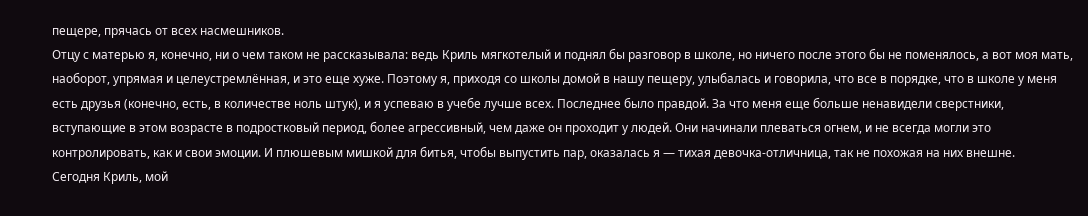пещере, прячась от всех насмешников.
Отцу с матерью я, конечно, ни о чем таком не рассказывала: ведь Криль мягкотелый и поднял бы разговор в школе, но ничего после этого бы не поменялось, а вот моя мать, наоборот, упрямая и целеустремлённая, и это еще хуже. Поэтому я, приходя со школы домой в нашу пещеру, улыбалась и говорила, что все в порядке, что в школе у меня есть друзья (конечно, есть, в количестве ноль штук), и я успеваю в учебе лучше всех. Последнее было правдой. За что меня еще больше ненавидели сверстники, вступающие в этом возрасте в подростковый период, более агрессивный, чем даже он проходит у людей. Они начинали плеваться огнем, и не всегда могли это контролировать, как и свои эмоции. И плюшевым мишкой для битья, чтобы выпустить пар, оказалась я — тихая девочка-отличница, так не похожая на них внешне.
Сегодня Криль, мой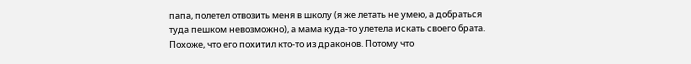папа, полетел отвозить меня в школу (я же летать не умею, а добраться туда пешком невозможно), а мама куда-то улетела искать своего брата. Похоже, что его похитил кто-то из драконов. Потому что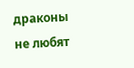драконы не любят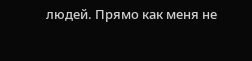людей. Прямо как меня не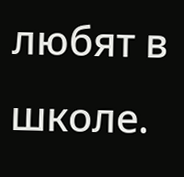любят в школе.